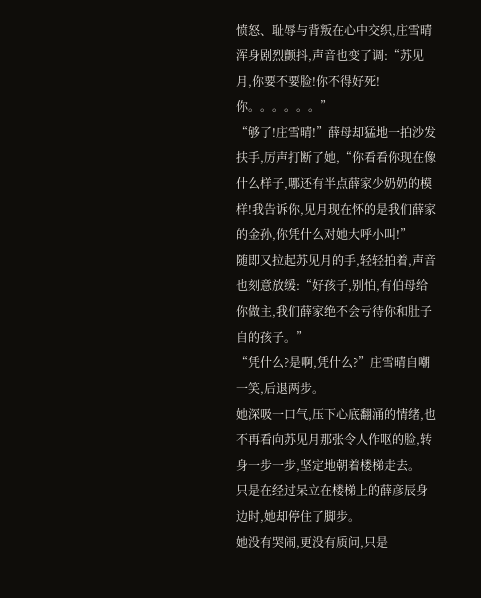愤怒、耻辱与背叛在心中交织,庄雪晴浑身剧烈颤抖,声音也变了调:“苏见月,你要不要脸!你不得好死!你。。。。。。”
“够了!庄雪晴!”薛母却猛地一拍沙发扶手,厉声打断了她,“你看看你现在像什么样子,哪还有半点薛家少奶奶的模样!我告诉你,见月现在怀的是我们薛家的金孙,你凭什么对她大呼小叫!”
随即又拉起苏见月的手,轻轻拍着,声音也刻意放缓:“好孩子,别怕,有伯母给你做主,我们薛家绝不会亏待你和肚子自的孩子。”
“凭什么?是啊,凭什么?”庄雪晴自嘲一笑,后退两步。
她深吸一口气,压下心底翻涌的情绪,也不再看向苏见月那张令人作呕的脸,转身一步一步,坚定地朝着楼梯走去。
只是在经过呆立在楼梯上的薛彦辰身边时,她却停住了脚步。
她没有哭闹,更没有质问,只是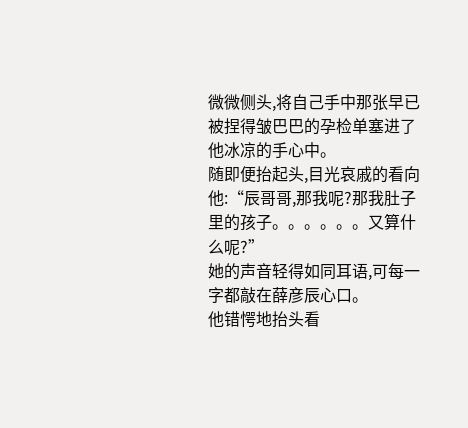微微侧头,将自己手中那张早已被捏得皱巴巴的孕检单塞进了他冰凉的手心中。
随即便抬起头,目光哀戚的看向他:“辰哥哥,那我呢?那我肚子里的孩子。。。。。。又算什么呢?”
她的声音轻得如同耳语,可每一字都敲在薛彦辰心口。
他错愕地抬头看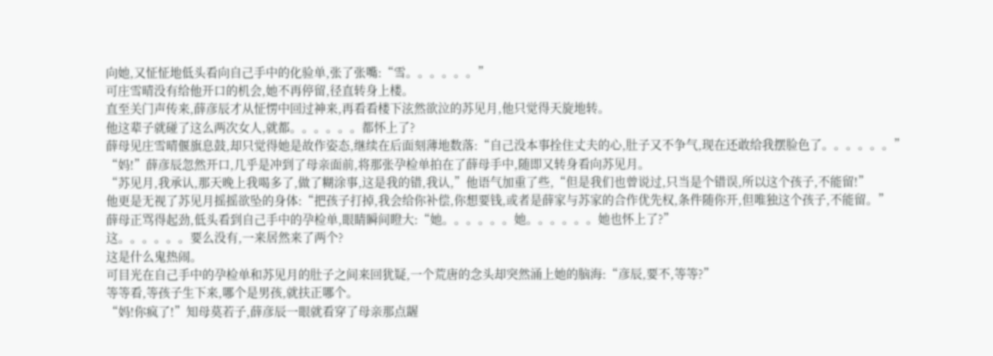向她,又怔怔地低头看向自己手中的化验单,张了张嘴:“雪。。。。。。”
可庄雪晴没有给他开口的机会,她不再停留,径直转身上楼。
直至关门声传来,薛彦辰才从怔愣中回过神来,再看看楼下泫然欲泣的苏见月,他只觉得天旋地转。
他这辈子就碰了这么两次女人,就都。。。。。。都怀上了?
薛母见庄雪晴偃旗息鼓,却只觉得她是故作姿态,继续在后面刻薄地数落:“自己没本事拴住丈夫的心,肚子又不争气,现在还敢给我摆脸色了。。。。。。”
“妈!”薛彦辰忽然开口,几乎是冲到了母亲面前,将那张孕检单拍在了薛母手中,随即又转身看向苏见月。
“苏见月,我承认,那天晚上我喝多了,做了糊涂事,这是我的错,我认,”他语气加重了些,“但是我们也曾说过,只当是个错误,所以这个孩子,不能留!”
他更是无视了苏见月摇摇欲坠的身体:“把孩子打掉,我会给你补偿,你想要钱,或者是薛家与苏家的合作优先权,条件随你开,但唯独这个孩子,不能留。”
薛母正骂得起劲,低头看到自己手中的孕检单,眼睛瞬间瞪大:“她。。。。。。她。。。。。。她也怀上了?”
这。。。。。。要么没有,一来居然来了两个?
这是什么鬼热闹。
可目光在自己手中的孕检单和苏见月的肚子之间来回犹疑,一个荒唐的念头却突然涌上她的脑海:“彦辰,要不,等等?”
等等看,等孩子生下来,哪个是男孩,就扶正哪个。
“妈!你疯了!”知母莫若子,薛彦辰一眼就看穿了母亲那点龌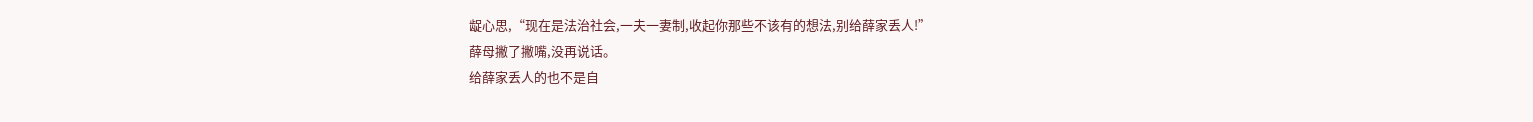龊心思,“现在是法治社会,一夫一妻制,收起你那些不该有的想法,别给薛家丢人!”
薛母撇了撇嘴,没再说话。
给薛家丢人的也不是自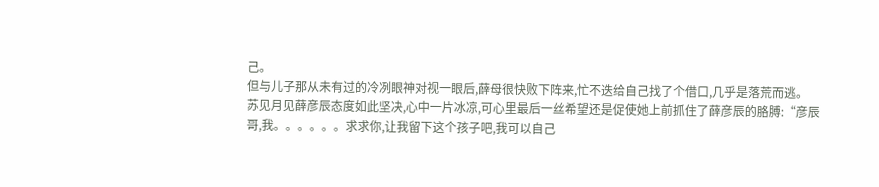己。
但与儿子那从未有过的冷冽眼神对视一眼后,薛母很快败下阵来,忙不迭给自己找了个借口,几乎是落荒而逃。
苏见月见薛彦辰态度如此坚决,心中一片冰凉,可心里最后一丝希望还是促使她上前抓住了薛彦辰的胳膊:“彦辰哥,我。。。。。。求求你,让我留下这个孩子吧,我可以自己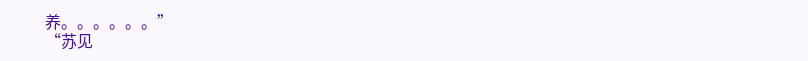养。。。。。。”
“苏见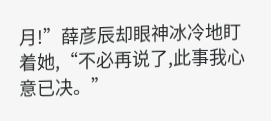月!”薛彦辰却眼神冰冷地盯着她,“不必再说了,此事我心意已决。”